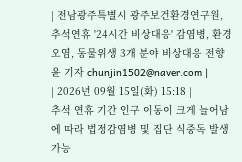| 전남광주특별시 광주보건환경연구원, 추석연휴 '24시간 비상대응' 감염병, 환경오염, 동물위생 3개 분야 비상대응 전향윤 기자 chunjin1502@naver.com |
| 2026년 09월 15일(화) 15:18 |
추석 연휴 기간 인구 이동이 크게 늘어남에 따라 법정감염병 및 집단 식중독 발생 가능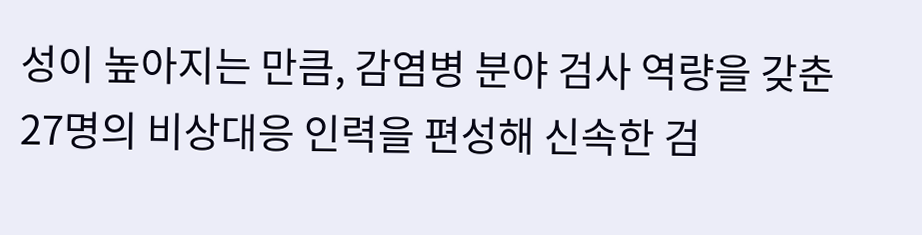성이 높아지는 만큼, 감염병 분야 검사 역량을 갖춘 27명의 비상대응 인력을 편성해 신속한 검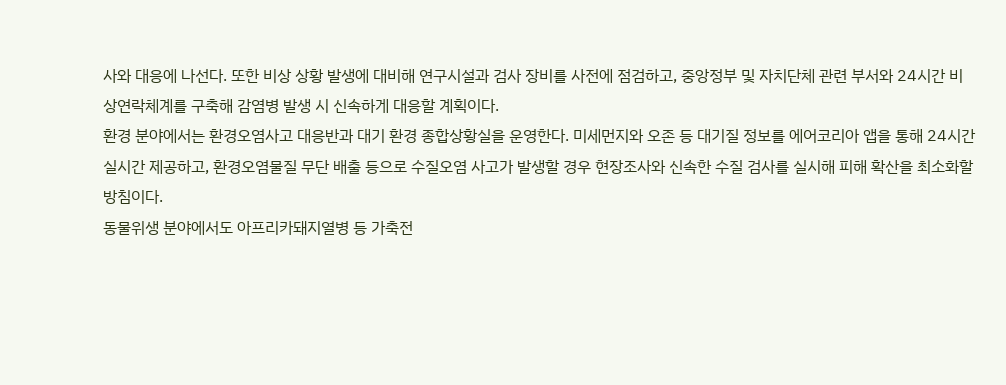사와 대응에 나선다. 또한 비상 상황 발생에 대비해 연구시설과 검사 장비를 사전에 점검하고, 중앙정부 및 자치단체 관련 부서와 24시간 비상연락체계를 구축해 감염병 발생 시 신속하게 대응할 계획이다.
환경 분야에서는 환경오염사고 대응반과 대기 환경 종합상황실을 운영한다. 미세먼지와 오존 등 대기질 정보를 에어코리아 앱을 통해 24시간 실시간 제공하고, 환경오염물질 무단 배출 등으로 수질오염 사고가 발생할 경우 현장조사와 신속한 수질 검사를 실시해 피해 확산을 최소화할 방침이다.
동물위생 분야에서도 아프리카돼지열병 등 가축전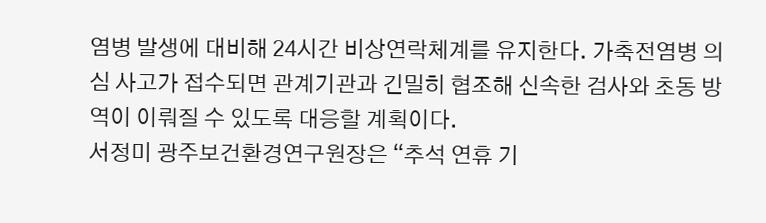염병 발생에 대비해 24시간 비상연락체계를 유지한다. 가축전염병 의심 사고가 접수되면 관계기관과 긴밀히 협조해 신속한 검사와 초동 방역이 이뤄질 수 있도록 대응할 계획이다.
서정미 광주보건환경연구원장은 “추석 연휴 기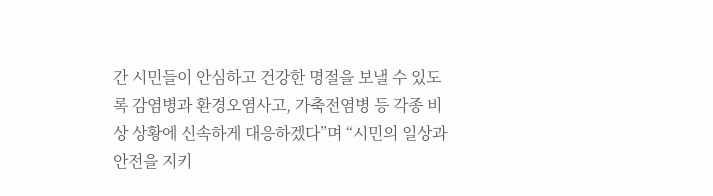간 시민들이 안심하고 건강한 명절을 보낼 수 있도록 감염병과 환경오염사고, 가축전염병 등 각종 비상 상황에 신속하게 대응하겠다”며 “시민의 일상과 안전을 지키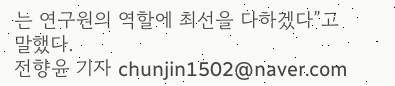는 연구원의 역할에 최선을 다하겠다”고 말했다.
전향윤 기자 chunjin1502@naver.com